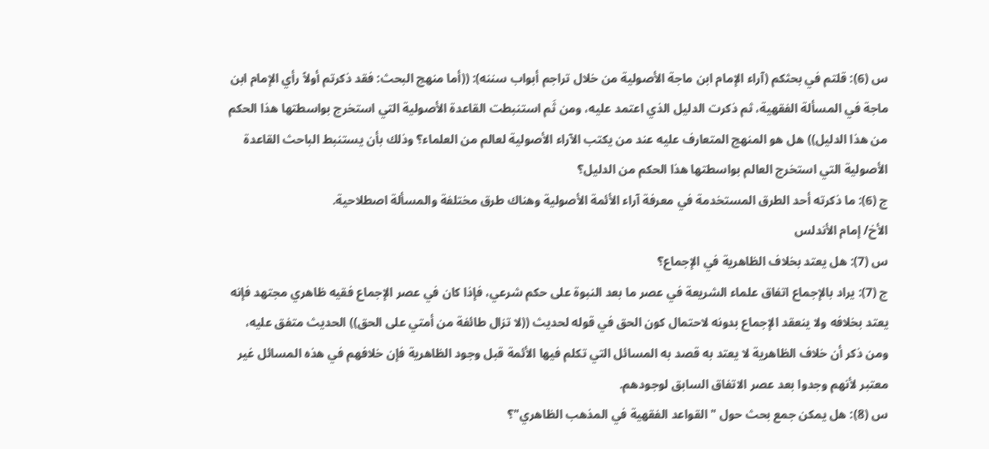س (6): قلتم في بحثكم (آراء الإمام ابن ماجة الأصولية من خلال تراجم أبواب سننه): ((أما منهج البحث: فقد ذكرتم أولاً رأي الإمام ابن ماجة في المسألة الفقهية، ثم ذكرت الدليل الذي اعتمد عليه، ومن ثَم استنبطت القاعدة الأصولية التي استخرج بواسطتها هذا الحكم من هذا الدليل)) هل هو المنهج المتعارف عليه عند من يكتب الآراء الأصولية لعالم من العلماء؟ وذلك بأن يستنبط الباحث القاعدة الأصولية التي استخرج العالم بواسطتها هذا الحكم من الدليل؟
ج (6): ما ذكرته أحد الطرق المستخدمة في معرفة آراء الأئمة الأصولية وهناك طرق مختلفة والمسألة اصطلاحية.
الأخ/ إمام الأندلس
س (7): هل يعتد بخلاف الظاهرية في الإجماع؟
ج (7): يراد بالإجماع اتفاق علماء الشريعة في عصر ما بعد النبوة على حكم شرعي، فإذا كان في عصر الإجماع فقيه ظاهري مجتهد فإنه يعتد بخلافه ولا ينعقد الإجماع بدونه لاحتمال كون الحق في قوله لحديث ((لا تزال طائفة من أمتي على الحق)) الحديث متفق عليه، ومن ذكر أن خلاف الظاهرية لا يعتد به قصد به المسائل التي تكلم فيها الأئمة قبل وجود الظاهرية فإن خلافهم في هذه المسائل غير معتبر لأنهم وجدوا بعد عصر الاتفاق السابق لوجودهم.
س (8): هل يمكن جمع بحث حول "القواعد الفقهية في المذهب الظاهري"؟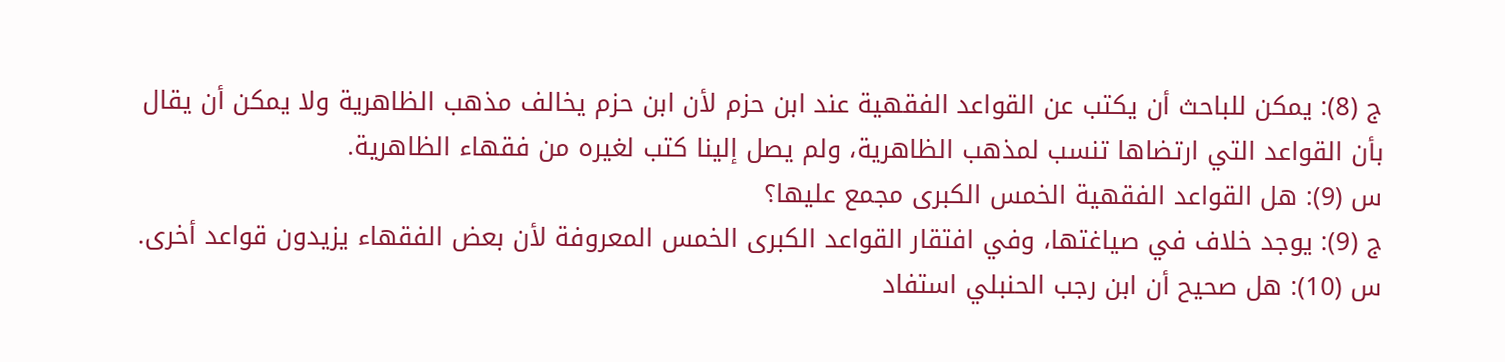ج (8): يمكن للباحث أن يكتب عن القواعد الفقهية عند ابن حزم لأن ابن حزم يخالف مذهب الظاهرية ولا يمكن أن يقال بأن القواعد التي ارتضاها تنسب لمذهب الظاهرية، ولم يصل إلينا كتب لغيره من فقهاء الظاهرية.
س (9): هل القواعد الفقهية الخمس الكبرى مجمع عليها؟
ج (9): يوجد خلاف في صياغتها، وفي افتقار القواعد الكبرى الخمس المعروفة لأن بعض الفقهاء يزيدون قواعد أخرى.
س (10): هل صحيح أن ابن رجب الحنبلي استفاد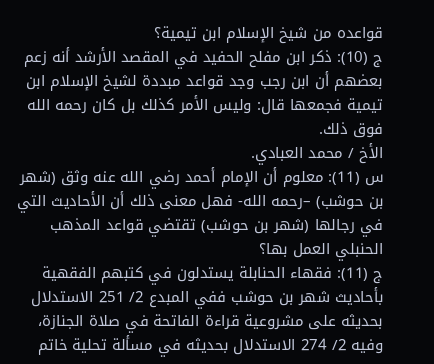قواعده من شيخ الإسلام ابن تيمية؟
ج (10): ذكر ابن مفلح الحفيد في المقصد الأرشد أنه زعم بعضهم أن ابن رجب وجد قواعد مبددة لشيخ الإسلام ابن تيمية فجمعها قال: وليس الأمر كذلك بل كان رحمه الله فوق ذلك.
الأخ / محمد العبادي.
س (11): معلوم أن الإمام أحمد رضي الله عنه وثق (شهر بن حوشب) –رحمه الله- فهل معنى ذلك أن الأحاديث التي في رجالها (شهر بن حوشب) تقتضي قواعد المذهب الحنبلي العمل بها؟
ج (11): فقهاء الحنابلة يستدلون في كتبهم الفقهية بأحاديث شهر بن حوشب ففي المبدع 2/ 251 الاستدلال بحديثه على مشروعية قراءة الفاتحة في صلاة الجنازة، وفيه 2/ 274 الاستدلال بحديثه في مسألة تحلية خاتم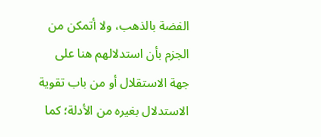الفضة بالذهب، ولا أتمكن من الجزم بأن استدلالهم هنا على جهة الاستقلال أو من باب تقوية الاستدلال بغيره من الأدلة؛ كما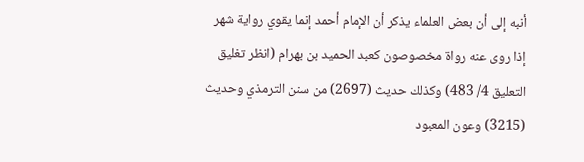أنبه إلى أن بعض العلماء يذكر أن الإمام أحمد إنما يقوي رواية شهر إذا روى عنه رواة مخصوصون كعبد الحميد بن بهرام (انظر تغليق التعليق 4/ 483) وكذلك حديث (2697) من سنن الترمذي وحديث (3215) وعون المعبود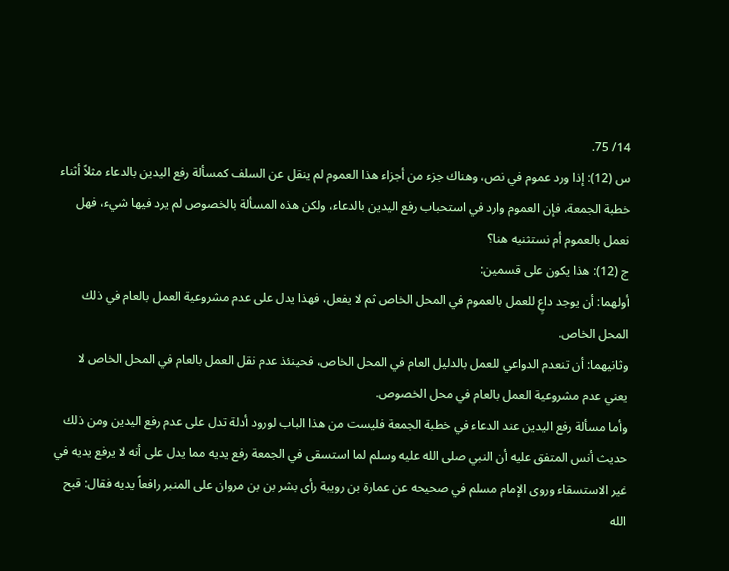14/ 75.
س (12): إذا ورد عموم في نص، وهناك جزء من أجزاء هذا العموم لم ينقل عن السلف كمسألة رفع اليدين بالدعاء مثلاً أثناء خطبة الجمعة، فإن العموم وارد في استحباب رفع اليدين بالدعاء، ولكن هذه المسألة بالخصوص لم يرد فيها شيء، فهل نعمل بالعموم أم نستثنيه هنا؟
ج (12): هذا يكون على قسمين:
أولهما: أن يوجد داعٍ للعمل بالعموم في المحل الخاص ثم لا يفعل، فهذا يدل على عدم مشروعية العمل بالعام في ذلك المحل الخاص.
وثانيهما: أن تنعدم الدواعي للعمل بالدليل العام في المحل الخاص، فحينئذ عدم نقل العمل بالعام في المحل الخاص لا يعني عدم مشروعية العمل بالعام في محل الخصوص.
وأما مسألة رفع اليدين عند الدعاء في خطبة الجمعة فليست من هذا الباب لورود أدلة تدل على عدم رفع اليدين ومن ذلك حديث أنس المتفق عليه أن النبي صلى الله عليه وسلم لما استسقى في الجمعة رفع يديه مما يدل على أنه لا يرفع يديه في غير الاستسقاء وروى الإمام مسلم في صحيحه عن عمارة بن رويبة رأى بشر بن بن مروان على المنبر رافعاً يديه فقال: قبح الله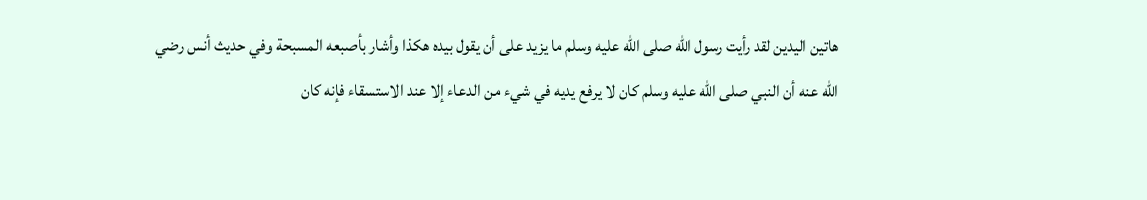هاتين اليدين لقد رأيت رسول الله صلى الله عليه وسلم ما يزيد على أن يقول بيده هكذا وأشار بأصبعه المسبحة وفي حديث أنس رضي الله عنه أن النبي صلى الله عليه وسلم كان لا يرفع يديه في شيء من الدعاء إلا عند الاستسقاء فإنه كان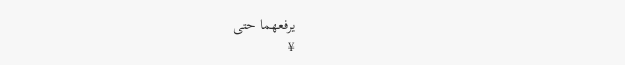يرفعهما حتى
¥